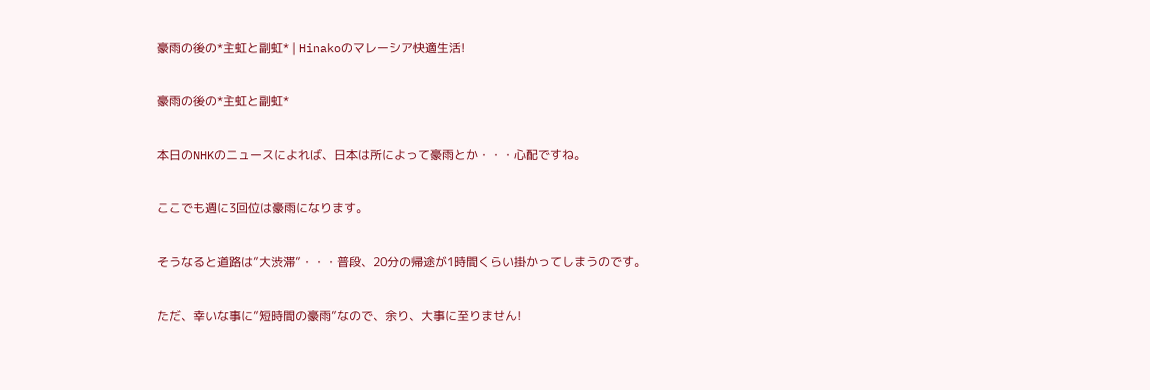豪雨の後の*主虹と副虹* | Hinakoのマレーシア快適生活!

豪雨の後の*主虹と副虹*

本日のNHKのニュースによれば、日本は所によって豪雨とか・・・心配ですね。

ここでも週に3回位は豪雨になります。

そうなると道路は”大渋滞”・・・普段、20分の帰途が1時間くらい掛かってしまうのです。

ただ、幸いな事に”短時間の豪雨”なので、余り、大事に至りません!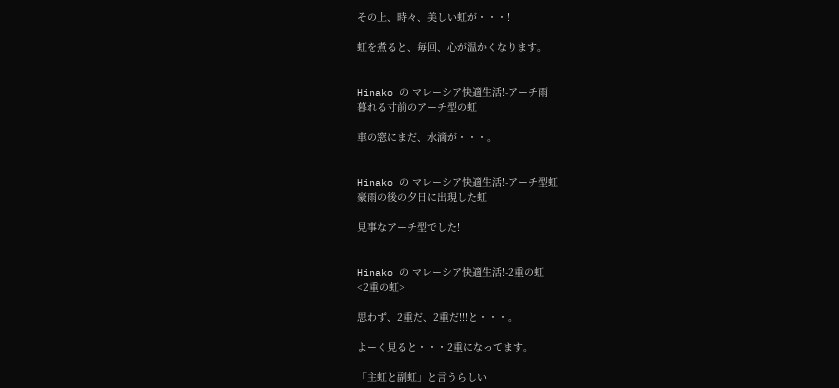その上、時々、美しい虹が・・・!

虹を煮ると、毎回、心が温かくなります。


Hinako の マレーシア快適生活!-アーチ雨
暮れる寸前のアーチ型の虹

車の窓にまだ、水滴が・・・。


Hinako の マレーシア快適生活!-アーチ型虹
豪雨の後の夕日に出現した虹

見事なアーチ型でした!


Hinako の マレーシア快適生活!-2重の虹
<2重の虹>

思わず、2重だ、2重だ!!!と・・・。

よーく見ると・・・2重になってます。

「主虹と副虹」と言うらしい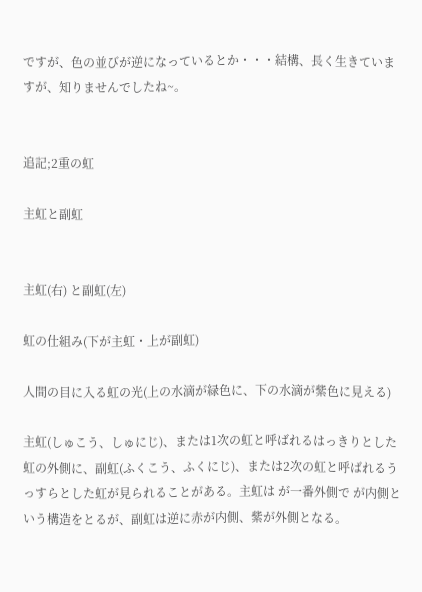ですが、色の並びが逆になっているとか・・・結構、長く生きていますが、知りませんでしたね~。


追記;2重の虹

主虹と副虹


主虹(右) と副虹(左)

虹の仕組み(下が主虹・上が副虹)

人間の目に入る虹の光(上の水滴が緑色に、下の水滴が紫色に見える)

主虹(しゅこう、しゅにじ)、または1次の虹と呼ばれるはっきりとした虹の外側に、副虹(ふくこう、ふくにじ)、または2次の虹と呼ばれるうっすらとした虹が見られることがある。主虹は が一番外側で が内側という構造をとるが、副虹は逆に赤が内側、紫が外側となる。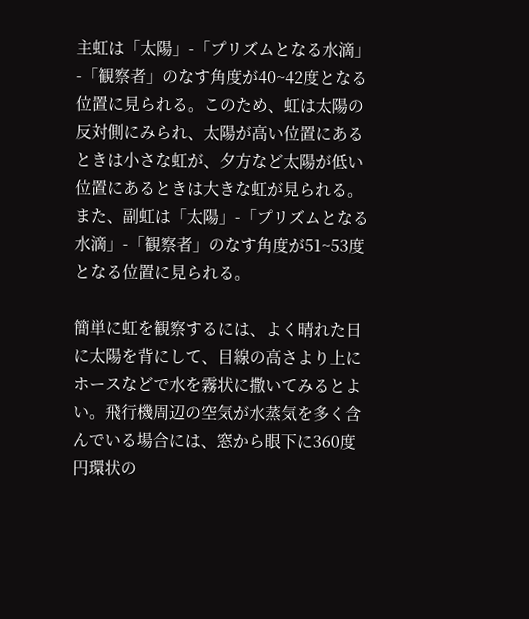主虹は「太陽」-「プリズムとなる水滴」-「観察者」のなす角度が40~42度となる位置に見られる。このため、虹は太陽の反対側にみられ、太陽が高い位置にあるときは小さな虹が、夕方など太陽が低い位置にあるときは大きな虹が見られる。また、副虹は「太陽」-「プリズムとなる水滴」-「観察者」のなす角度が51~53度となる位置に見られる。

簡単に虹を観察するには、よく晴れた日に太陽を背にして、目線の高さより上にホースなどで水を霧状に撒いてみるとよい。飛行機周辺の空気が水蒸気を多く含んでいる場合には、窓から眼下に360度円環状の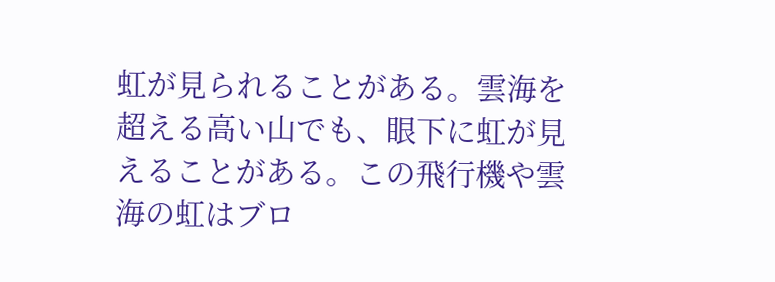虹が見られることがある。雲海を超える高い山でも、眼下に虹が見えることがある。この飛行機や雲海の虹はブロ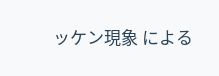ッケン現象 による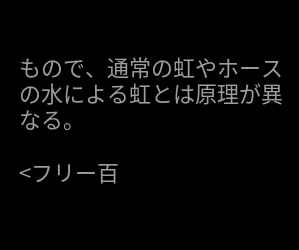もので、通常の虹やホースの水による虹とは原理が異なる。

<フリー百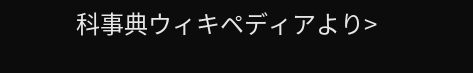科事典ウィキペディアより>